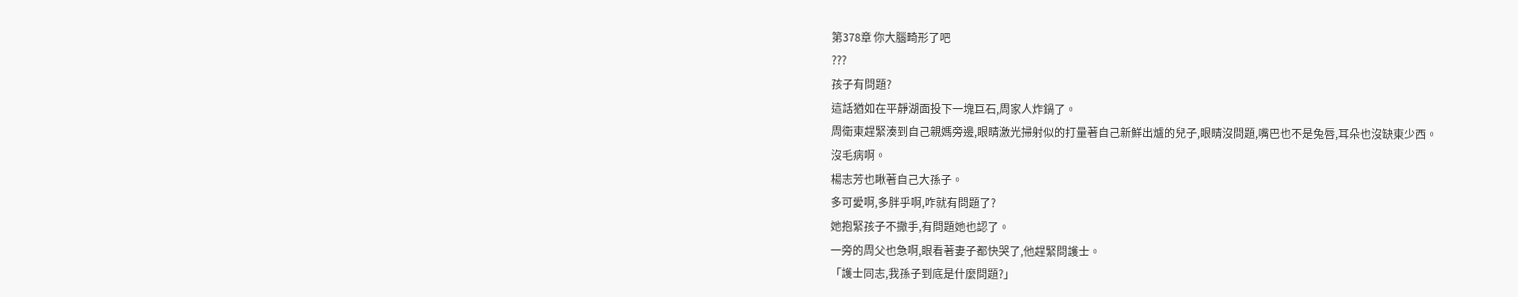第378章 你大腦畸形了吧
???
孩子有問題?
這話猶如在平靜湖面投下一塊巨石,周家人炸鍋了。
周衛東趕緊湊到自己親媽旁邊,眼睛激光掃射似的打量著自己新鮮出爐的兒子,眼睛沒問題,嘴巴也不是兔唇,耳朵也沒缺東少西。
沒毛病啊。
楊志芳也瞅著自己大孫子。
多可愛啊,多胖乎啊,咋就有問題了?
她抱緊孩子不撒手,有問題她也認了。
一旁的周父也急啊,眼看著妻子都快哭了,他趕緊問護士。
「護士同志,我孫子到底是什麼問題?」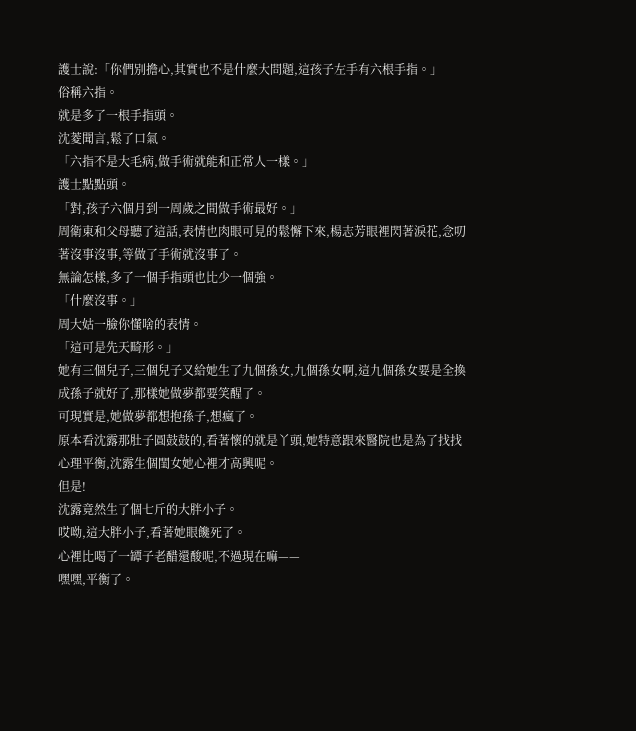護士說:「你們別擔心,其實也不是什麼大問題,這孩子左手有六根手指。」
俗稱六指。
就是多了一根手指頭。
沈菱聞言,鬆了口氣。
「六指不是大毛病,做手術就能和正常人一樣。」
護士點點頭。
「對,孩子六個月到一周歲之間做手術最好。」
周衛東和父母聽了這話,表情也肉眼可見的鬆懈下來,楊志芳眼裡閃著淚花,念叨著沒事沒事,等做了手術就沒事了。
無論怎樣,多了一個手指頭也比少一個強。
「什麼沒事。」
周大姑一臉你懂啥的表情。
「這可是先天畸形。」
她有三個兒子,三個兒子又給她生了九個孫女,九個孫女啊,這九個孫女要是全換成孫子就好了,那樣她做夢都要笑醒了。
可現實是,她做夢都想抱孫子,想瘋了。
原本看沈露那肚子圓鼓鼓的,看著懷的就是丫頭,她特意跟來醫院也是為了找找心理平衡,沈露生個閨女她心裡才高興呢。
但是!
沈露竟然生了個七斤的大胖小子。
哎呦,這大胖小子,看著她眼饞死了。
心裡比喝了一罈子老醋還酸呢,不過現在嘛——
嘿嘿,平衡了。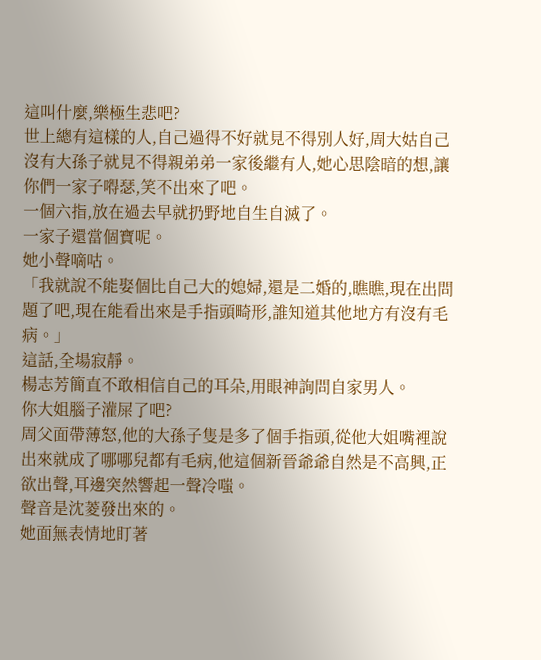這叫什麼,樂極生悲吧?
世上總有這樣的人,自己過得不好就見不得別人好,周大姑自己沒有大孫子就見不得親弟弟一家後繼有人,她心思陰暗的想,讓你們一家子嘚瑟,笑不出來了吧。
一個六指,放在過去早就扔野地自生自滅了。
一家子還當個寶呢。
她小聲嘀咕。
「我就說不能娶個比自己大的媳婦,還是二婚的,瞧瞧,現在出問題了吧,現在能看出來是手指頭畸形,誰知道其他地方有沒有毛病。」
這話,全場寂靜。
楊志芳簡直不敢相信自己的耳朵,用眼神詢問自家男人。
你大姐腦子灌屎了吧?
周父面帶薄怒,他的大孫子隻是多了個手指頭,從他大姐嘴裡說出來就成了哪哪兒都有毛病,他這個新晉爺爺自然是不高興,正欲出聲,耳邊突然響起一聲冷嗤。
聲音是沈菱發出來的。
她面無表情地盯著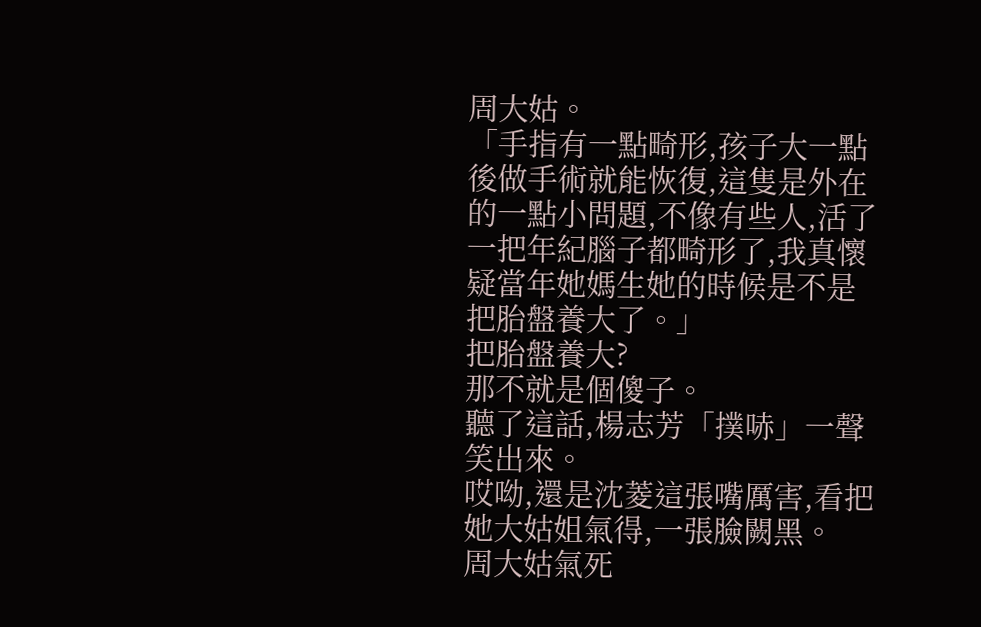周大姑。
「手指有一點畸形,孩子大一點後做手術就能恢復,這隻是外在的一點小問題,不像有些人,活了一把年紀腦子都畸形了,我真懷疑當年她媽生她的時候是不是把胎盤養大了。」
把胎盤養大?
那不就是個傻子。
聽了這話,楊志芳「撲哧」一聲笑出來。
哎呦,還是沈菱這張嘴厲害,看把她大姑姐氣得,一張臉闕黑。
周大姑氣死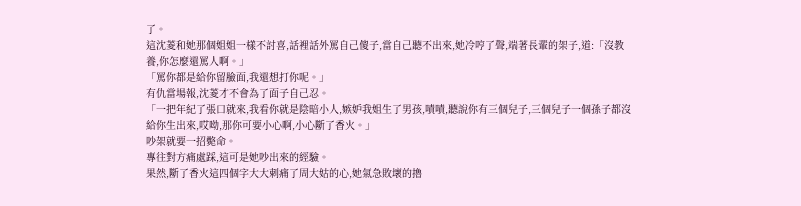了。
這沈菱和她那個姐姐一樣不討喜,話裡話外罵自己傻子,當自己聽不出來,她冷哼了聲,端著長輩的架子,道:「沒教養,你怎麼還罵人啊。」
「罵你都是給你留臉面,我還想打你呢。」
有仇當場報,沈菱才不會為了面子自己忍。
「一把年紀了張口就來,我看你就是陰暗小人,嫉妒我姐生了男孩,嘖嘖,聽說你有三個兒子,三個兒子一個孫子都沒給你生出來,哎呦,那你可要小心啊,小心斷了香火。」
吵架就要一招斃命。
專往對方痛處踩,這可是她吵出來的經驗。
果然,斷了香火這四個字大大刺痛了周大姑的心,她氣急敗壞的擼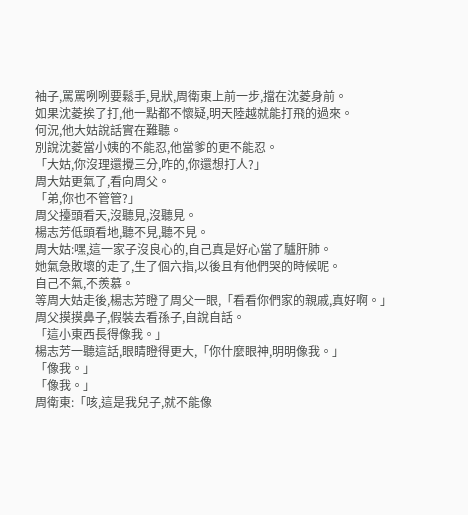袖子,罵罵咧咧要鬆手,見狀,周衛東上前一步,擋在沈菱身前。
如果沈菱挨了打,他一點都不懷疑,明天陸越就能打飛的過來。
何況,他大姑說話實在難聽。
別說沈菱當小姨的不能忍,他當爹的更不能忍。
「大姑,你沒理還攪三分,咋的,你還想打人?」
周大姑更氣了,看向周父。
「弟,你也不管管?」
周父擡頭看天,沒聽見,沒聽見。
楊志芳低頭看地,聽不見,聽不見。
周大姑:嘿,這一家子沒良心的,自己真是好心當了驢肝肺。
她氣急敗壞的走了,生了個六指,以後且有他們哭的時候呢。
自己不氣,不羨慕。
等周大姑走後,楊志芳瞪了周父一眼,「看看你們家的親戚,真好啊。」
周父摸摸鼻子,假裝去看孫子,自說自話。
「這小東西長得像我。」
楊志芳一聽這話,眼睛瞪得更大,「你什麼眼神,明明像我。」
「像我。」
「像我。」
周衛東:「咳,這是我兒子,就不能像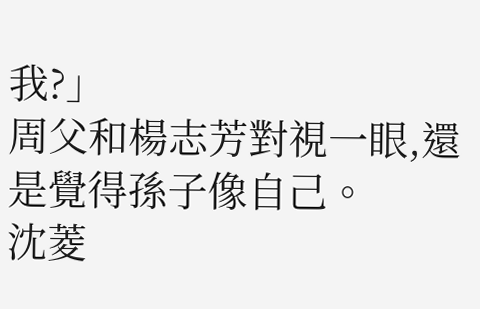我?」
周父和楊志芳對視一眼,還是覺得孫子像自己。
沈菱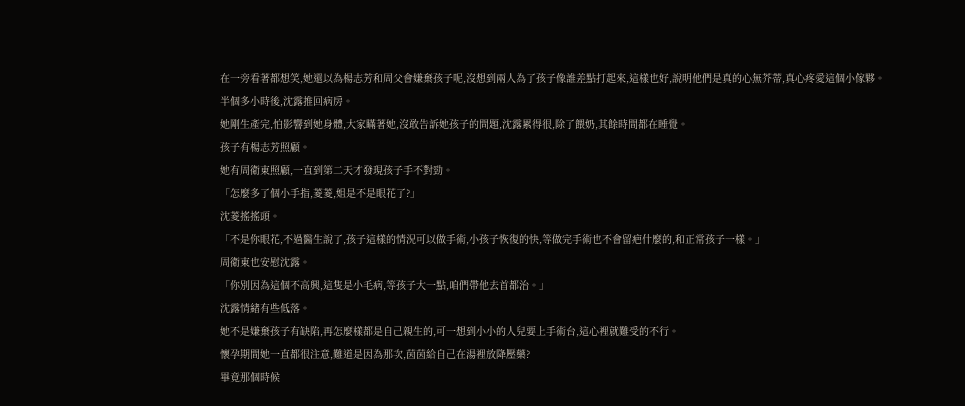在一旁看著都想笑,她還以為楊志芳和周父會嫌棄孩子呢,沒想到兩人為了孩子像誰差點打起來,這樣也好,說明他們是真的心無芥蒂,真心疼愛這個小傢夥。
半個多小時後,沈露推回病房。
她剛生產完,怕影響到她身體,大家瞞著她,沒敢告訴她孩子的問題,沈露累得很,除了餵奶,其餘時間都在睡覺。
孩子有楊志芳照顧。
她有周衛東照顧,一直到第二天才發現孩子手不對勁。
「怎麼多了個小手指,菱菱,姐是不是眼花了?」
沈菱搖搖頭。
「不是你眼花,不過醫生說了,孩子這樣的情況可以做手術,小孩子恢復的快,等做完手術也不會留疤什麼的,和正常孩子一樣。」
周衛東也安慰沈露。
「你別因為這個不高興,這隻是小毛病,等孩子大一點,咱們帶他去首都治。」
沈露情緒有些低落。
她不是嫌棄孩子有缺陷,再怎麼樣都是自己親生的,可一想到小小的人兒要上手術台,這心裡就難受的不行。
懷孕期間她一直都很注意,難道是因為那次,茵茵給自己在湯裡放降壓藥?
畢竟那個時候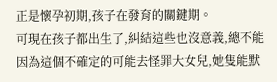正是懷孕初期,孩子在發育的關鍵期。
可現在孩子都出生了,糾結這些也沒意義,總不能因為這個不確定的可能去怪罪大女兒,她隻能默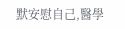默安慰自己,醫學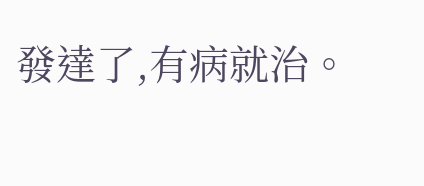發達了,有病就治。